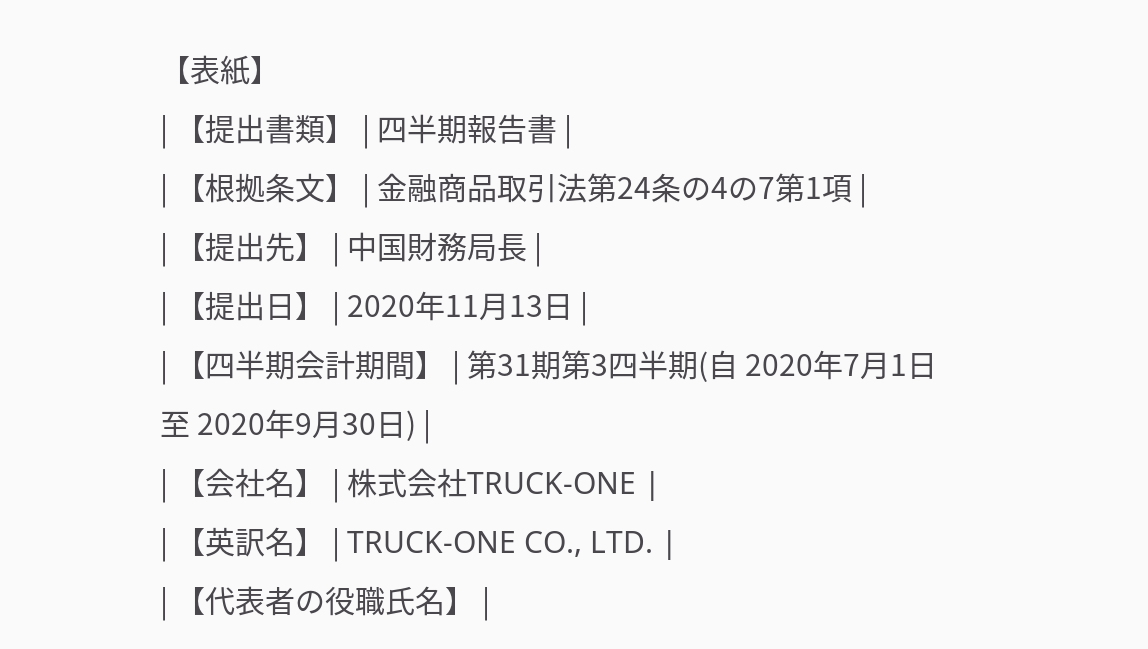【表紙】
| 【提出書類】 | 四半期報告書 |
| 【根拠条文】 | 金融商品取引法第24条の4の7第1項 |
| 【提出先】 | 中国財務局長 |
| 【提出日】 | 2020年11月13日 |
| 【四半期会計期間】 | 第31期第3四半期(自 2020年7月1日 至 2020年9月30日) |
| 【会社名】 | 株式会社TRUCK-ONE |
| 【英訳名】 | TRUCK-ONE CO., LTD. |
| 【代表者の役職氏名】 |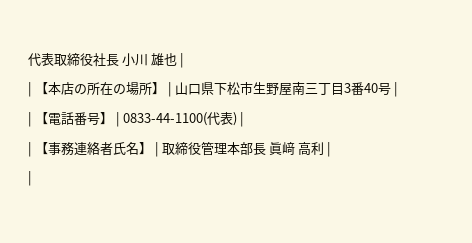代表取締役社長 小川 雄也 |
| 【本店の所在の場所】 | 山口県下松市生野屋南三丁目3番40号 |
| 【電話番号】 | 0833-44-1100(代表) |
| 【事務連絡者氏名】 | 取締役管理本部長 眞﨑 高利 |
|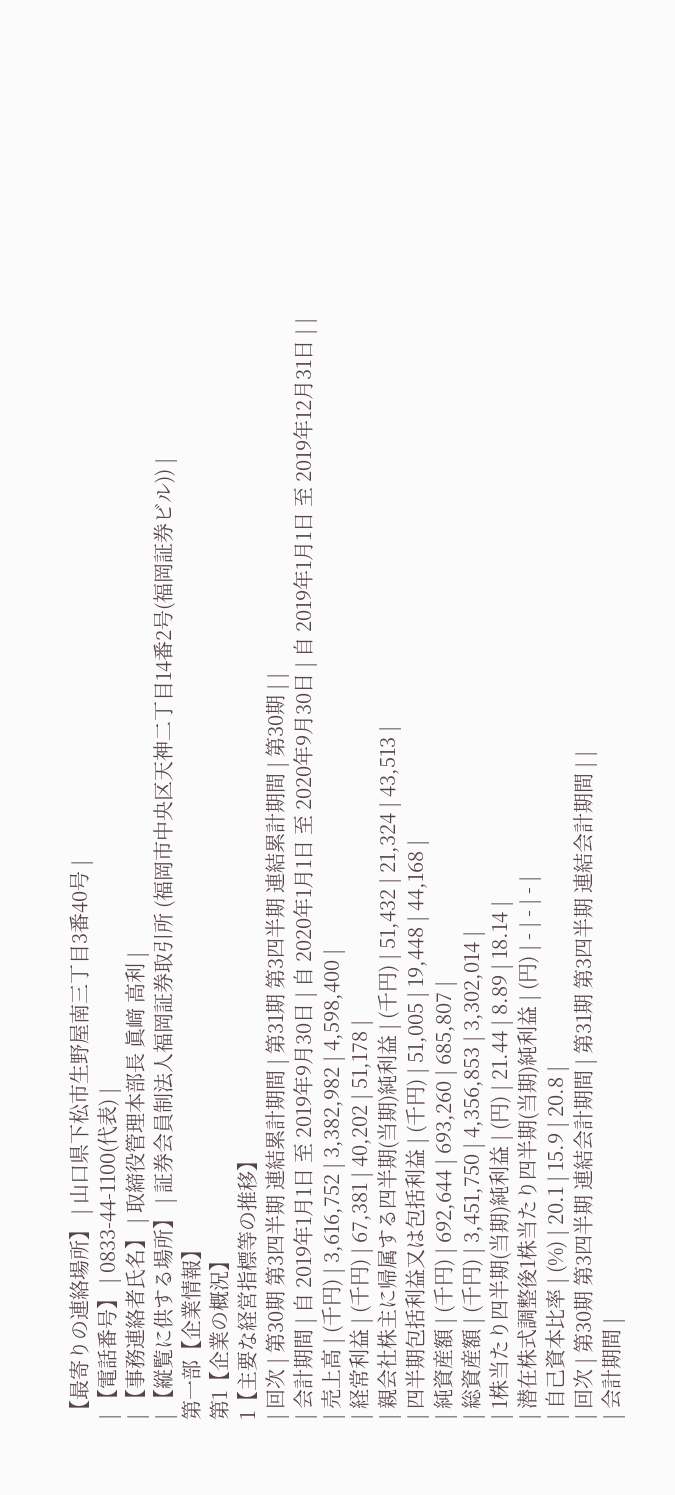【最寄りの連絡場所】 | 山口県下松市生野屋南三丁目3番40号 |
| 【電話番号】 | 0833-44-1100(代表) |
| 【事務連絡者氏名】 | 取締役管理本部長 眞﨑 高利 |
| 【縦覧に供する場所】 | 証券会員制法人福岡証券取引所 (福岡市中央区天神二丁目14番2号(福岡証券ビル)) |
第一部【企業情報】
第1【企業の概況】
1【主要な経営指標等の推移】
| 回次 | 第30期 第3四半期 連結累計期間 | 第31期 第3四半期 連結累計期間 | 第30期 | |
| 会計期間 | 自 2019年1月1日 至 2019年9月30日 | 自 2020年1月1日 至 2020年9月30日 | 自 2019年1月1日 至 2019年12月31日 | |
| 売上高 | (千円) | 3,616,752 | 3,382,982 | 4,598,400 |
| 経常利益 | (千円) | 67,381 | 40,202 | 51,178 |
| 親会社株主に帰属する四半期(当期)純利益 | (千円) | 51,432 | 21,324 | 43,513 |
| 四半期包括利益又は包括利益 | (千円) | 51,005 | 19,448 | 44,168 |
| 純資産額 | (千円) | 692,644 | 693,260 | 685,807 |
| 総資産額 | (千円) | 3,451,750 | 4,356,853 | 3,302,014 |
| 1株当たり四半期(当期)純利益 | (円) | 21.44 | 8.89 | 18.14 |
| 潜在株式調整後1株当たり四半期(当期)純利益 | (円) | - | - | - |
| 自己資本比率 | (%) | 20.1 | 15.9 | 20.8 |
| 回次 | 第30期 第3四半期 連結会計期間 | 第31期 第3四半期 連結会計期間 | |
| 会計期間 |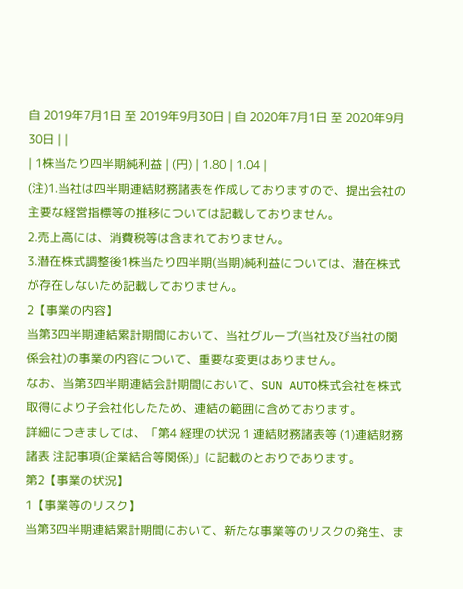自 2019年7月1日 至 2019年9月30日 | 自 2020年7月1日 至 2020年9月30日 | |
| 1株当たり四半期純利益 | (円) | 1.80 | 1.04 |
(注)1.当社は四半期連結財務諸表を作成しておりますので、提出会社の主要な経営指標等の推移については記載しておりません。
2.売上高には、消費税等は含まれておりません。
3.潜在株式調整後1株当たり四半期(当期)純利益については、潜在株式が存在しないため記載しておりません。
2【事業の内容】
当第3四半期連結累計期間において、当社グループ(当社及び当社の関係会社)の事業の内容について、重要な変更はありません。
なお、当第3四半期連結会計期間において、SUN AUTO株式会社を株式取得により子会社化したため、連結の範囲に含めております。
詳細につきましては、「第4 経理の状況 1 連結財務諸表等 (1)連結財務諸表 注記事項(企業結合等関係)」に記載のとおりであります。
第2【事業の状況】
1【事業等のリスク】
当第3四半期連結累計期間において、新たな事業等のリスクの発生、ま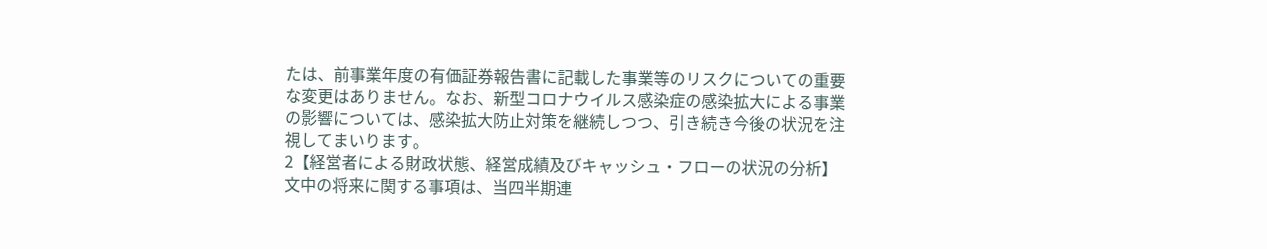たは、前事業年度の有価証券報告書に記載した事業等のリスクについての重要な変更はありません。なお、新型コロナウイルス感染症の感染拡大による事業の影響については、感染拡大防止対策を継続しつつ、引き続き今後の状況を注視してまいります。
2【経営者による財政状態、経営成績及びキャッシュ・フローの状況の分析】
文中の将来に関する事項は、当四半期連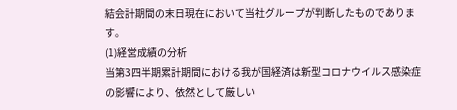結会計期間の末日現在において当社グループが判断したものであります。
(1)経営成績の分析
当第3四半期累計期間における我が国経済は新型コロナウイルス感染症の影響により、依然として厳しい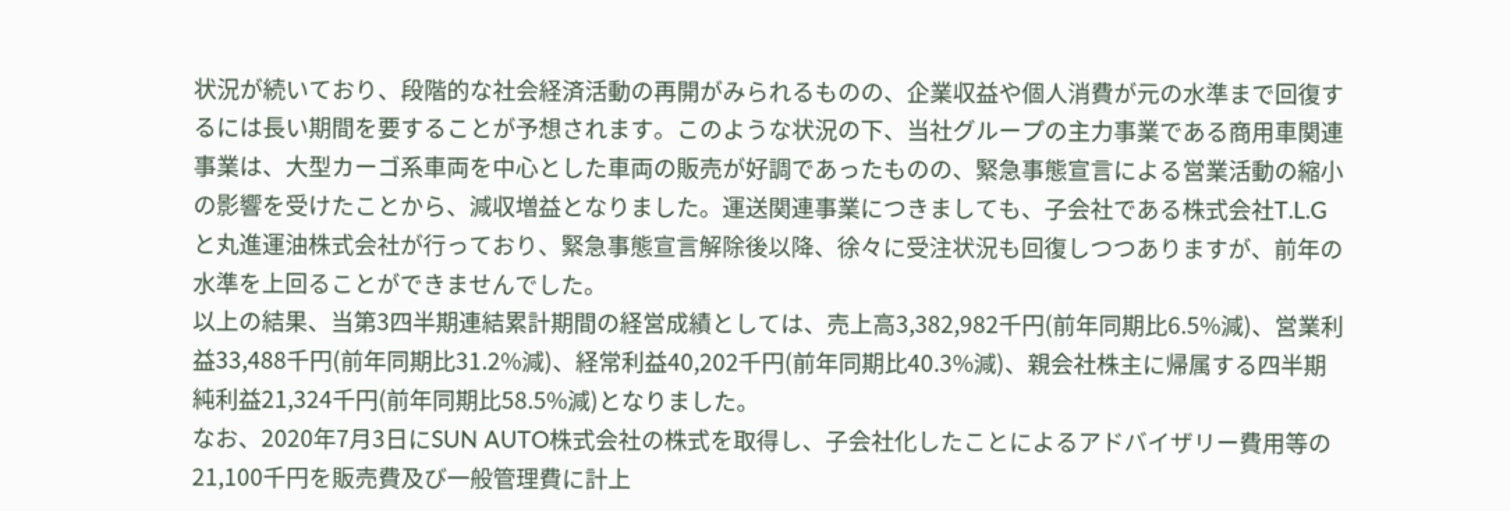状況が続いており、段階的な社会経済活動の再開がみられるものの、企業収益や個人消費が元の水準まで回復するには長い期間を要することが予想されます。このような状況の下、当社グループの主力事業である商用車関連事業は、大型カーゴ系車両を中心とした車両の販売が好調であったものの、緊急事態宣言による営業活動の縮小の影響を受けたことから、減収増益となりました。運送関連事業につきましても、子会社である株式会社T.L.Gと丸進運油株式会社が行っており、緊急事態宣言解除後以降、徐々に受注状況も回復しつつありますが、前年の水準を上回ることができませんでした。
以上の結果、当第3四半期連結累計期間の経営成績としては、売上高3,382,982千円(前年同期比6.5%減)、営業利益33,488千円(前年同期比31.2%減)、経常利益40,202千円(前年同期比40.3%減)、親会社株主に帰属する四半期純利益21,324千円(前年同期比58.5%減)となりました。
なお、2020年7月3日にSUN AUTO株式会社の株式を取得し、子会社化したことによるアドバイザリー費用等の21,100千円を販売費及び一般管理費に計上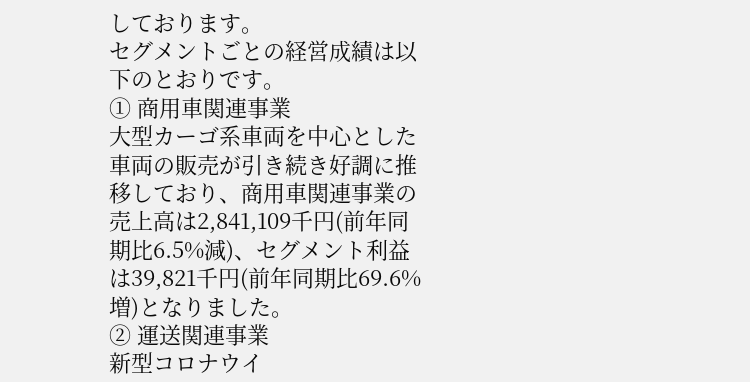しております。
セグメントごとの経営成績は以下のとおりです。
① 商用車関連事業
大型カーゴ系車両を中心とした車両の販売が引き続き好調に推移しており、商用車関連事業の売上高は2,841,109千円(前年同期比6.5%減)、セグメント利益は39,821千円(前年同期比69.6%増)となりました。
② 運送関連事業
新型コロナウイ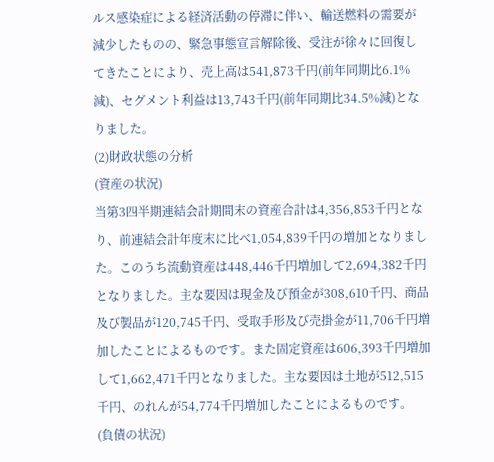ルス感染症による経済活動の停滞に伴い、輸送燃料の需要が減少したものの、緊急事態宣言解除後、受注が徐々に回復してきたことにより、売上高は541,873千円(前年同期比6.1%減)、セグメント利益は13,743千円(前年同期比34.5%減)となりました。
(2)財政状態の分析
(資産の状況)
当第3四半期連結会計期間末の資産合計は4,356,853千円となり、前連結会計年度末に比べ1,054,839千円の増加となりました。このうち流動資産は448,446千円増加して2,694,382千円となりました。主な要因は現金及び預金が308,610千円、商品及び製品が120,745千円、受取手形及び売掛金が11,706千円増加したことによるものです。また固定資産は606,393千円増加して1,662,471千円となりました。主な要因は土地が512,515千円、のれんが54,774千円増加したことによるものです。
(負債の状況)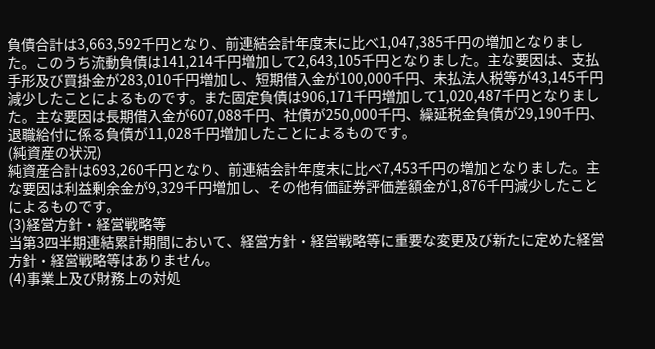負債合計は3,663,592千円となり、前連結会計年度末に比べ1,047,385千円の増加となりました。このうち流動負債は141,214千円増加して2,643,105千円となりました。主な要因は、支払手形及び買掛金が283,010千円増加し、短期借入金が100,000千円、未払法人税等が43,145千円減少したことによるものです。また固定負債は906,171千円増加して1,020,487千円となりました。主な要因は長期借入金が607,088千円、社債が250,000千円、繰延税金負債が29,190千円、退職給付に係る負債が11,028千円増加したことによるものです。
(純資産の状況)
純資産合計は693,260千円となり、前連結会計年度末に比べ7,453千円の増加となりました。主な要因は利益剰余金が9,329千円増加し、その他有価証券評価差額金が1,876千円減少したことによるものです。
(3)経営方針・経営戦略等
当第3四半期連結累計期間において、経営方針・経営戦略等に重要な変更及び新たに定めた経営方針・経営戦略等はありません。
(4)事業上及び財務上の対処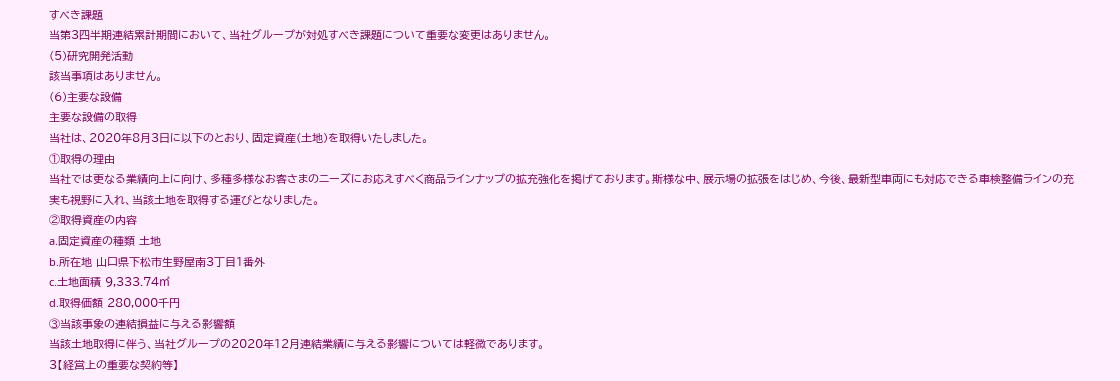すべき課題
当第3四半期連結累計期間において、当社グループが対処すべき課題について重要な変更はありません。
(5)研究開発活動
該当事項はありません。
(6)主要な設備
主要な設備の取得
当社は、2020年8月3日に以下のとおり、固定資産(土地)を取得いたしました。
①取得の理由
当社では更なる業績向上に向け、多種多様なお客さまのニーズにお応えすべく商品ラインナップの拡充強化を掲げております。斯様な中、展示場の拡張をはじめ、今後、最新型車両にも対応できる車検整備ラインの充実も視野に入れ、当該土地を取得する運びとなりました。
②取得資産の内容
a.固定資産の種類 土地
b.所在地 山口県下松市生野屋南3丁目1番外
c.土地面積 9,333.74㎡
d.取得価額 280,000千円
③当該事象の連結損益に与える影響額
当該土地取得に伴う、当社グループの2020年12月連結業績に与える影響については軽微であります。
3【経営上の重要な契約等】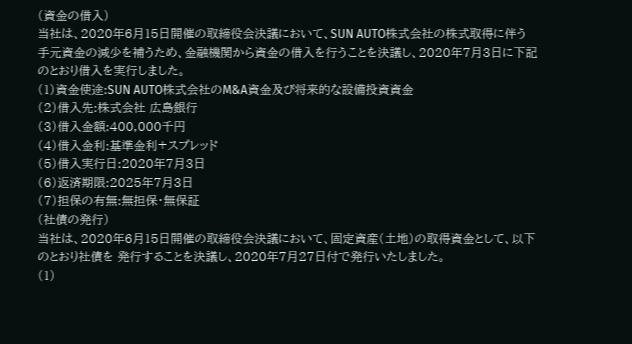(資金の借入)
当社は、2020年6月15日開催の取締役会決議において、SUN AUTO株式会社の株式取得に伴う手元資金の減少を補うため、金融機関から資金の借入を行うことを決議し、2020年7月3日に下記のとおり借入を実行しました。
(1)資金使途:SUN AUTO株式会社のM&A資金及び将来的な設備投資資金
(2)借入先:株式会社 広島銀行
(3)借入金額:400,000千円
(4)借入金利:基準金利+スプレッド
(5)借入実行日:2020年7月3日
(6)返済期限:2025年7月3日
(7)担保の有無:無担保・無保証
(社債の発行)
当社は、2020年6月15日開催の取締役会決議において、固定資産(土地)の取得資金として、以下のとおり社債を 発行することを決議し、2020年7月27日付で発行いたしました。
(1)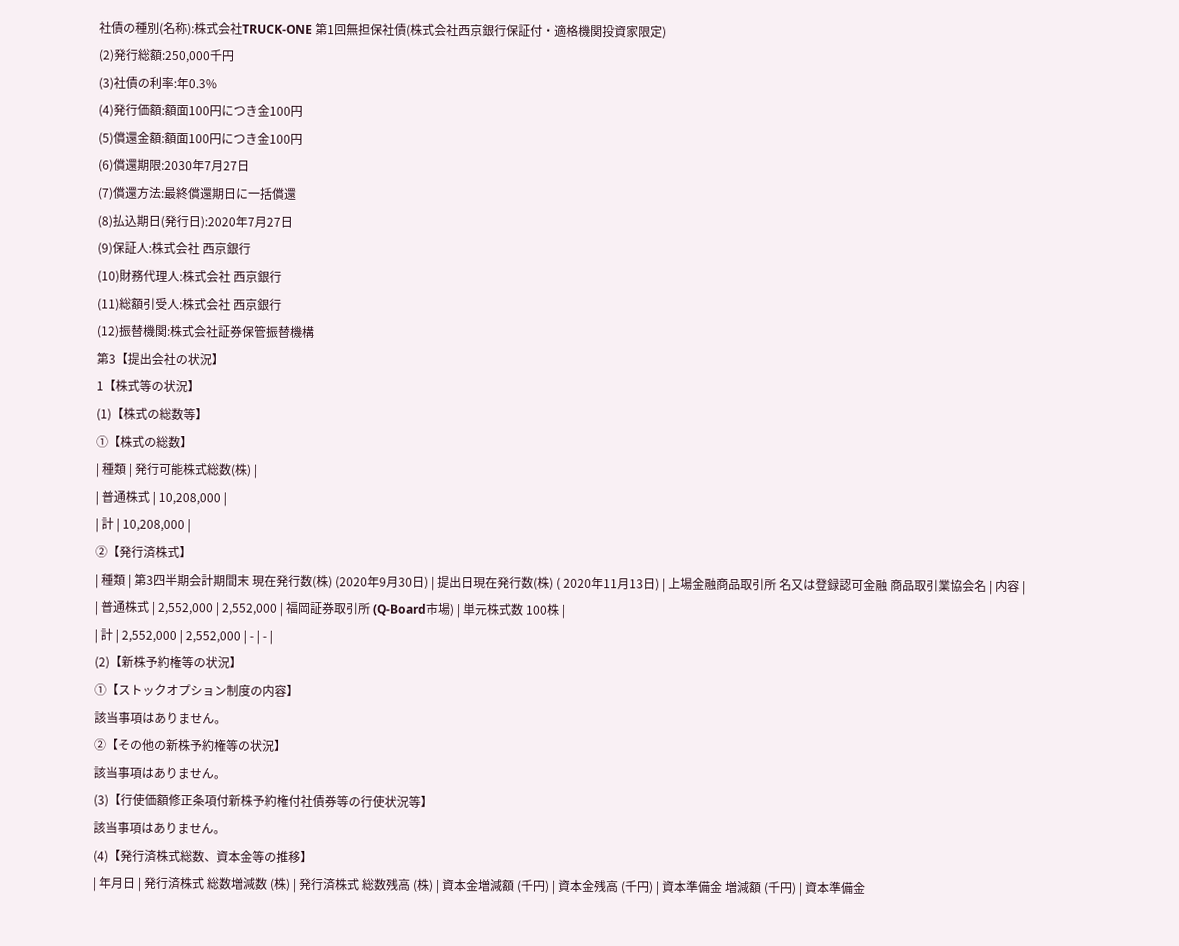社債の種別(名称):株式会社TRUCK-ONE 第1回無担保社債(株式会社西京銀行保証付・適格機関投資家限定)
(2)発行総額:250,000千円
(3)社債の利率:年0.3%
(4)発行価額:額面100円につき金100円
(5)償還金額:額面100円につき金100円
(6)償還期限:2030年7月27日
(7)償還方法:最終償還期日に一括償還
(8)払込期日(発行日):2020年7月27日
(9)保証人:株式会社 西京銀行
(10)財務代理人:株式会社 西京銀行
(11)総額引受人:株式会社 西京銀行
(12)振替機関:株式会社証券保管振替機構
第3【提出会社の状況】
1【株式等の状況】
(1)【株式の総数等】
①【株式の総数】
| 種類 | 発行可能株式総数(株) |
| 普通株式 | 10,208,000 |
| 計 | 10,208,000 |
②【発行済株式】
| 種類 | 第3四半期会計期間末 現在発行数(株) (2020年9月30日) | 提出日現在発行数(株) ( 2020年11月13日) | 上場金融商品取引所 名又は登録認可金融 商品取引業協会名 | 内容 |
| 普通株式 | 2,552,000 | 2,552,000 | 福岡証券取引所 (Q-Board市場) | 単元株式数 100株 |
| 計 | 2,552,000 | 2,552,000 | - | - |
(2)【新株予約権等の状況】
①【ストックオプション制度の内容】
該当事項はありません。
②【その他の新株予約権等の状況】
該当事項はありません。
(3)【行使価額修正条項付新株予約権付社債券等の行使状況等】
該当事項はありません。
(4)【発行済株式総数、資本金等の推移】
| 年月日 | 発行済株式 総数増減数 (株) | 発行済株式 総数残高 (株) | 資本金増減額 (千円) | 資本金残高 (千円) | 資本準備金 増減額 (千円) | 資本準備金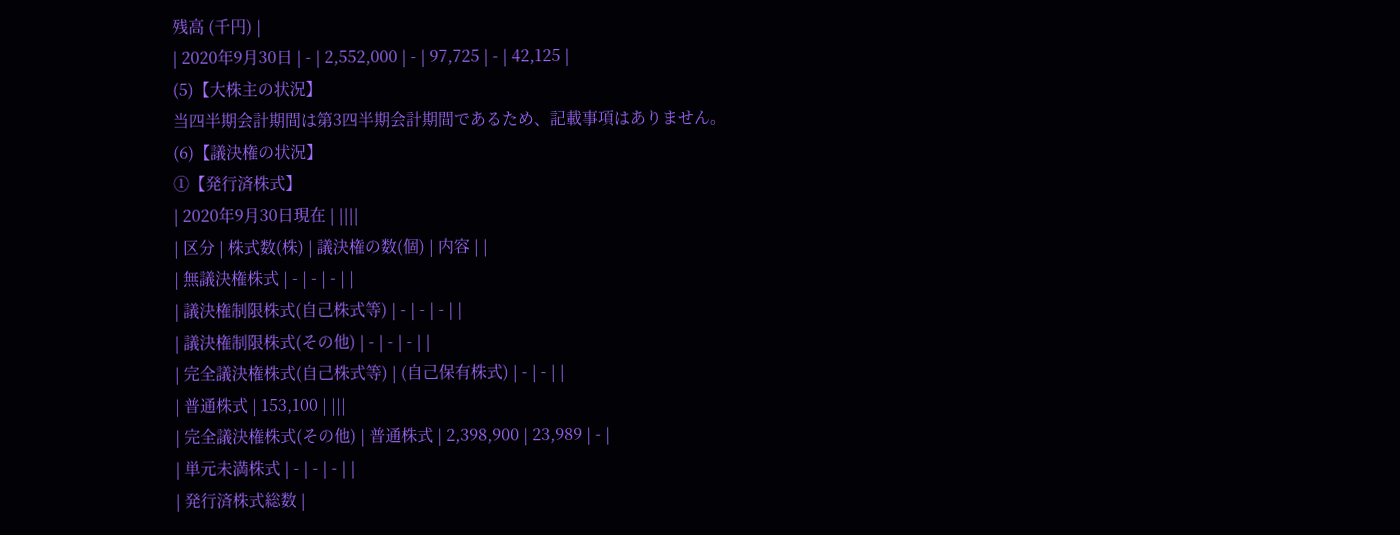残高 (千円) |
| 2020年9月30日 | - | 2,552,000 | - | 97,725 | - | 42,125 |
(5)【大株主の状況】
当四半期会計期間は第3四半期会計期間であるため、記載事項はありません。
(6)【議決権の状況】
①【発行済株式】
| 2020年9月30日現在 | ||||
| 区分 | 株式数(株) | 議決権の数(個) | 内容 | |
| 無議決権株式 | - | - | - | |
| 議決権制限株式(自己株式等) | - | - | - | |
| 議決権制限株式(その他) | - | - | - | |
| 完全議決権株式(自己株式等) | (自己保有株式) | - | - | |
| 普通株式 | 153,100 | |||
| 完全議決権株式(その他) | 普通株式 | 2,398,900 | 23,989 | - |
| 単元未満株式 | - | - | - | |
| 発行済株式総数 |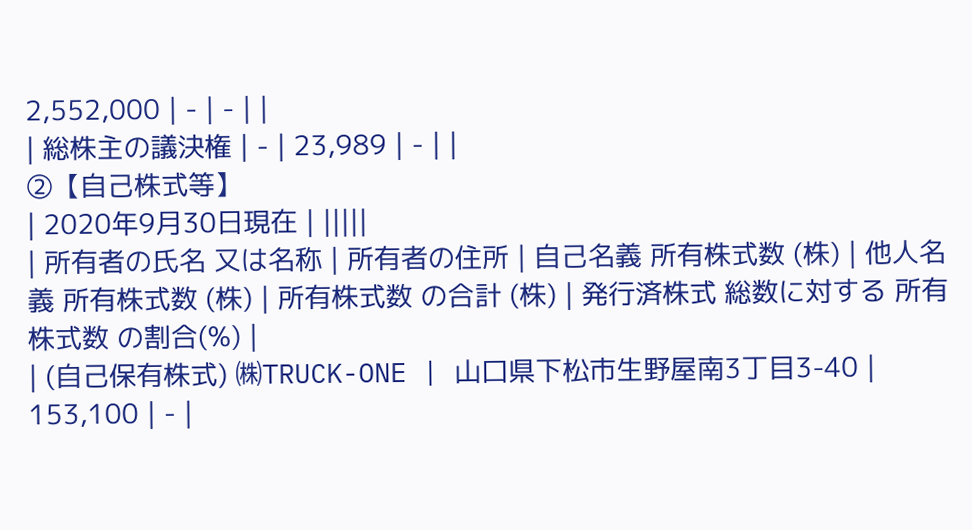2,552,000 | - | - | |
| 総株主の議決権 | - | 23,989 | - | |
②【自己株式等】
| 2020年9月30日現在 | |||||
| 所有者の氏名 又は名称 | 所有者の住所 | 自己名義 所有株式数 (株) | 他人名義 所有株式数 (株) | 所有株式数 の合計 (株) | 発行済株式 総数に対する 所有株式数 の割合(%) |
| (自己保有株式) ㈱TRUCK-ONE | 山口県下松市生野屋南3丁目3-40 | 153,100 | - |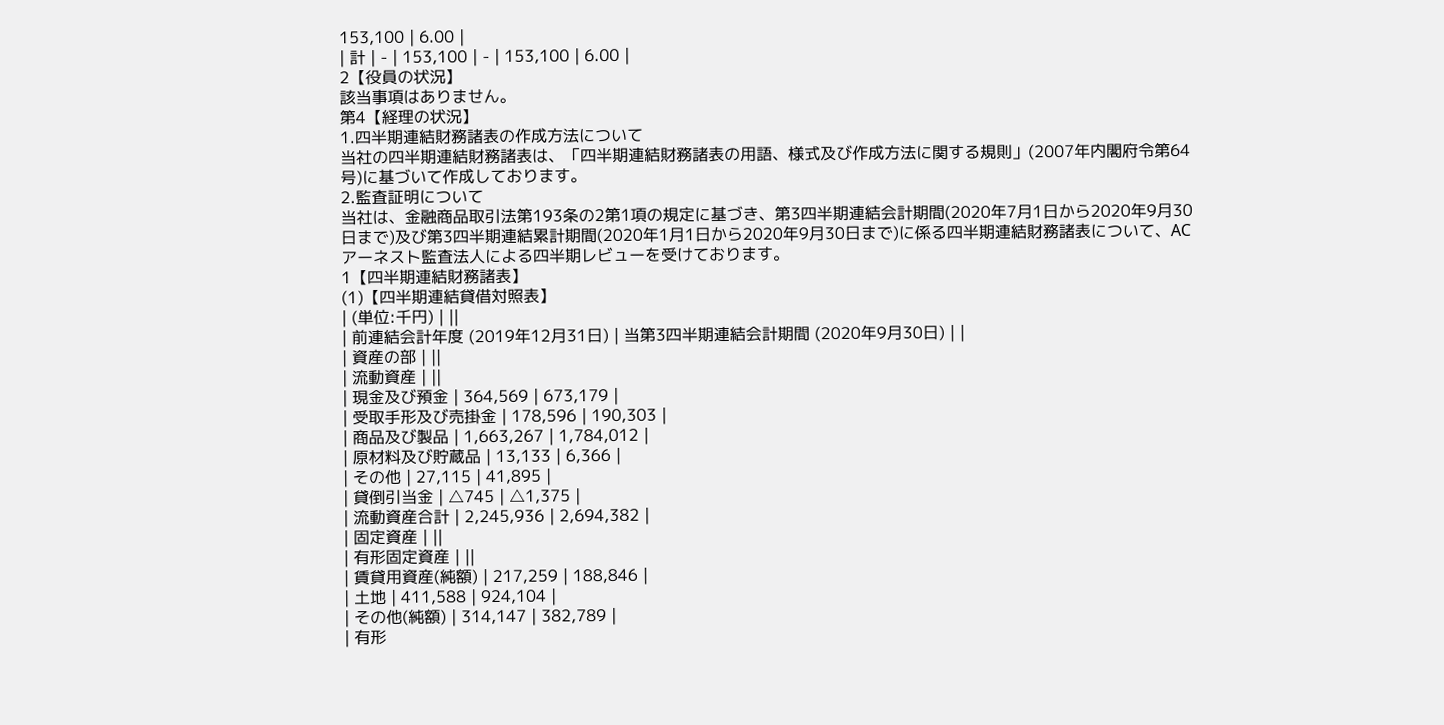153,100 | 6.00 |
| 計 | - | 153,100 | - | 153,100 | 6.00 |
2【役員の状況】
該当事項はありません。
第4【経理の状況】
1.四半期連結財務諸表の作成方法について
当社の四半期連結財務諸表は、「四半期連結財務諸表の用語、様式及び作成方法に関する規則」(2007年内閣府令第64号)に基づいて作成しております。
2.監査証明について
当社は、金融商品取引法第193条の2第1項の規定に基づき、第3四半期連結会計期間(2020年7月1日から2020年9月30日まで)及び第3四半期連結累計期間(2020年1月1日から2020年9月30日まで)に係る四半期連結財務諸表について、ACアーネスト監査法人による四半期レビューを受けております。
1【四半期連結財務諸表】
(1)【四半期連結貸借対照表】
| (単位:千円) | ||
| 前連結会計年度 (2019年12月31日) | 当第3四半期連結会計期間 (2020年9月30日) | |
| 資産の部 | ||
| 流動資産 | ||
| 現金及び預金 | 364,569 | 673,179 |
| 受取手形及び売掛金 | 178,596 | 190,303 |
| 商品及び製品 | 1,663,267 | 1,784,012 |
| 原材料及び貯蔵品 | 13,133 | 6,366 |
| その他 | 27,115 | 41,895 |
| 貸倒引当金 | △745 | △1,375 |
| 流動資産合計 | 2,245,936 | 2,694,382 |
| 固定資産 | ||
| 有形固定資産 | ||
| 賃貸用資産(純額) | 217,259 | 188,846 |
| 土地 | 411,588 | 924,104 |
| その他(純額) | 314,147 | 382,789 |
| 有形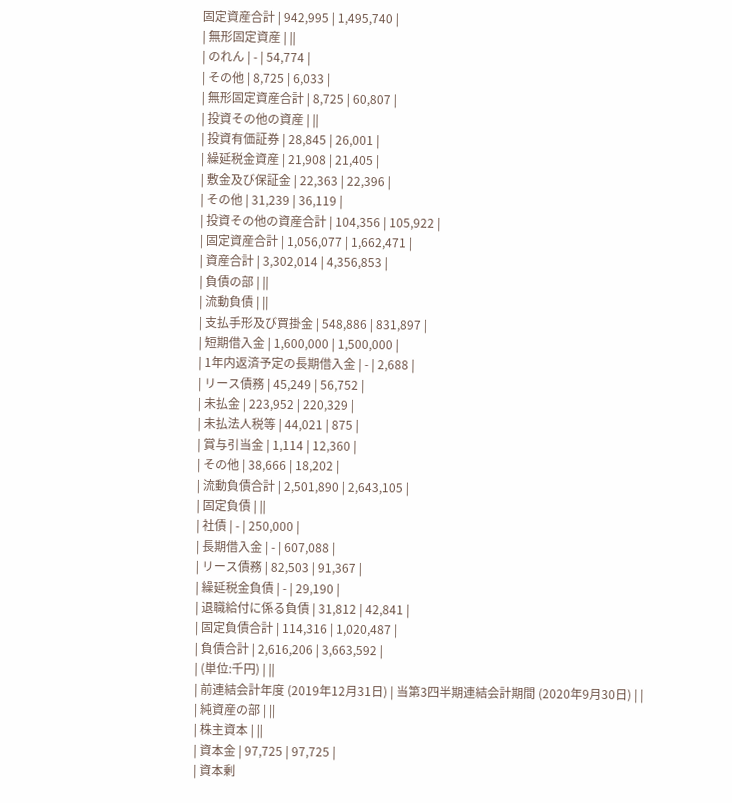固定資産合計 | 942,995 | 1,495,740 |
| 無形固定資産 | ||
| のれん | - | 54,774 |
| その他 | 8,725 | 6,033 |
| 無形固定資産合計 | 8,725 | 60,807 |
| 投資その他の資産 | ||
| 投資有価証券 | 28,845 | 26,001 |
| 繰延税金資産 | 21,908 | 21,405 |
| 敷金及び保証金 | 22,363 | 22,396 |
| その他 | 31,239 | 36,119 |
| 投資その他の資産合計 | 104,356 | 105,922 |
| 固定資産合計 | 1,056,077 | 1,662,471 |
| 資産合計 | 3,302,014 | 4,356,853 |
| 負債の部 | ||
| 流動負債 | ||
| 支払手形及び買掛金 | 548,886 | 831,897 |
| 短期借入金 | 1,600,000 | 1,500,000 |
| 1年内返済予定の長期借入金 | - | 2,688 |
| リース債務 | 45,249 | 56,752 |
| 未払金 | 223,952 | 220,329 |
| 未払法人税等 | 44,021 | 875 |
| 賞与引当金 | 1,114 | 12,360 |
| その他 | 38,666 | 18,202 |
| 流動負債合計 | 2,501,890 | 2,643,105 |
| 固定負債 | ||
| 社債 | - | 250,000 |
| 長期借入金 | - | 607,088 |
| リース債務 | 82,503 | 91,367 |
| 繰延税金負債 | - | 29,190 |
| 退職給付に係る負債 | 31,812 | 42,841 |
| 固定負債合計 | 114,316 | 1,020,487 |
| 負債合計 | 2,616,206 | 3,663,592 |
| (単位:千円) | ||
| 前連結会計年度 (2019年12月31日) | 当第3四半期連結会計期間 (2020年9月30日) | |
| 純資産の部 | ||
| 株主資本 | ||
| 資本金 | 97,725 | 97,725 |
| 資本剰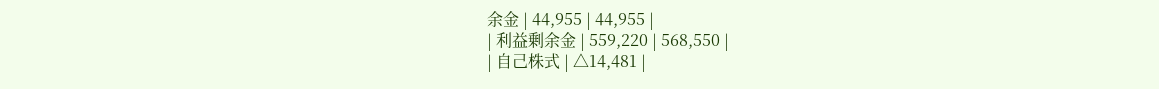余金 | 44,955 | 44,955 |
| 利益剰余金 | 559,220 | 568,550 |
| 自己株式 | △14,481 |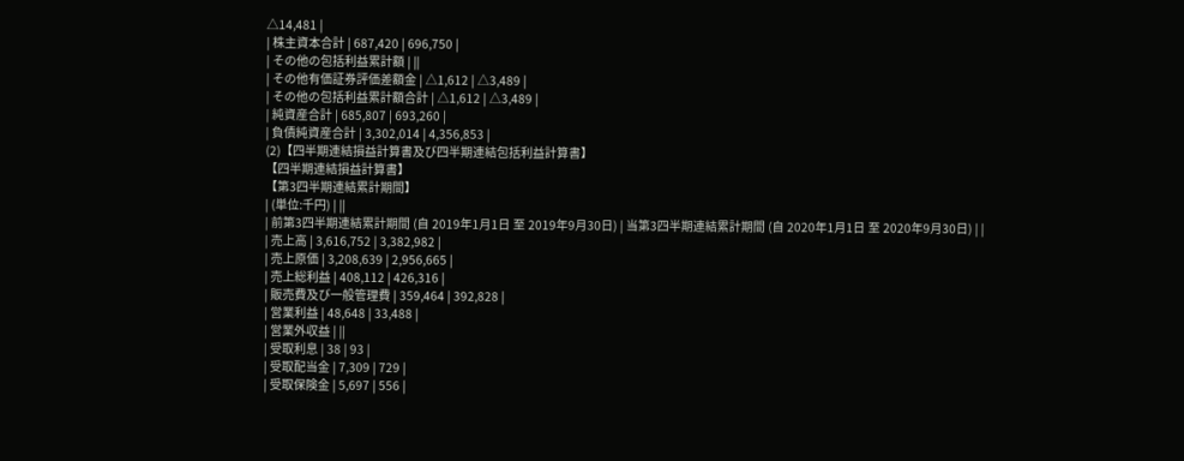△14,481 |
| 株主資本合計 | 687,420 | 696,750 |
| その他の包括利益累計額 | ||
| その他有価証券評価差額金 | △1,612 | △3,489 |
| その他の包括利益累計額合計 | △1,612 | △3,489 |
| 純資産合計 | 685,807 | 693,260 |
| 負債純資産合計 | 3,302,014 | 4,356,853 |
(2)【四半期連結損益計算書及び四半期連結包括利益計算書】
【四半期連結損益計算書】
【第3四半期連結累計期間】
| (単位:千円) | ||
| 前第3四半期連結累計期間 (自 2019年1月1日 至 2019年9月30日) | 当第3四半期連結累計期間 (自 2020年1月1日 至 2020年9月30日) | |
| 売上高 | 3,616,752 | 3,382,982 |
| 売上原価 | 3,208,639 | 2,956,665 |
| 売上総利益 | 408,112 | 426,316 |
| 販売費及び一般管理費 | 359,464 | 392,828 |
| 営業利益 | 48,648 | 33,488 |
| 営業外収益 | ||
| 受取利息 | 38 | 93 |
| 受取配当金 | 7,309 | 729 |
| 受取保険金 | 5,697 | 556 |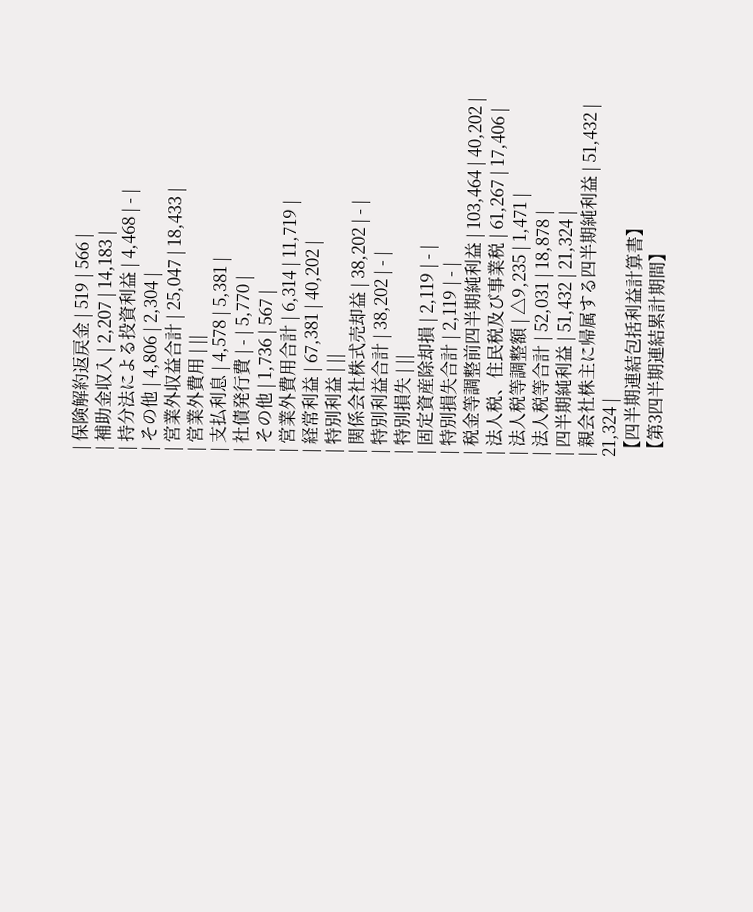| 保険解約返戻金 | 519 | 566 |
| 補助金収入 | 2,207 | 14,183 |
| 持分法による投資利益 | 4,468 | - |
| その他 | 4,806 | 2,304 |
| 営業外収益合計 | 25,047 | 18,433 |
| 営業外費用 | ||
| 支払利息 | 4,578 | 5,381 |
| 社債発行費 | - | 5,770 |
| その他 | 1,736 | 567 |
| 営業外費用合計 | 6,314 | 11,719 |
| 経常利益 | 67,381 | 40,202 |
| 特別利益 | ||
| 関係会社株式売却益 | 38,202 | - |
| 特別利益合計 | 38,202 | - |
| 特別損失 | ||
| 固定資産除却損 | 2,119 | - |
| 特別損失合計 | 2,119 | - |
| 税金等調整前四半期純利益 | 103,464 | 40,202 |
| 法人税、住民税及び事業税 | 61,267 | 17,406 |
| 法人税等調整額 | △9,235 | 1,471 |
| 法人税等合計 | 52,031 | 18,878 |
| 四半期純利益 | 51,432 | 21,324 |
| 親会社株主に帰属する四半期純利益 | 51,432 | 21,324 |
【四半期連結包括利益計算書】
【第3四半期連結累計期間】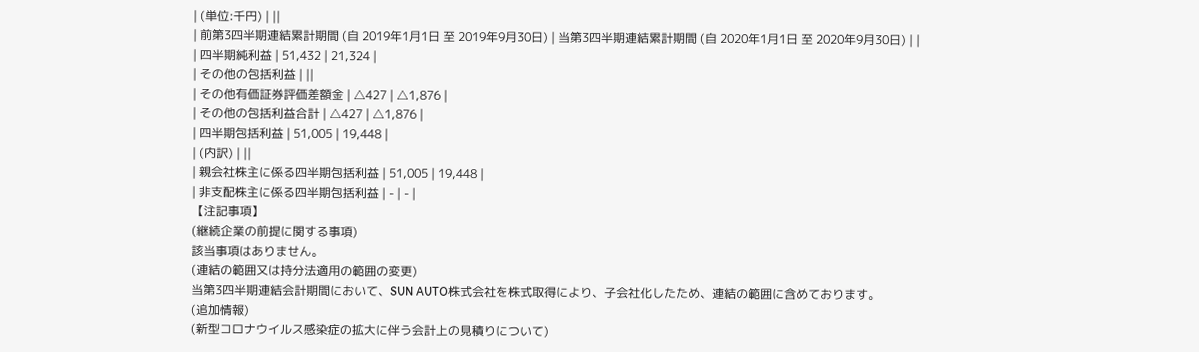| (単位:千円) | ||
| 前第3四半期連結累計期間 (自 2019年1月1日 至 2019年9月30日) | 当第3四半期連結累計期間 (自 2020年1月1日 至 2020年9月30日) | |
| 四半期純利益 | 51,432 | 21,324 |
| その他の包括利益 | ||
| その他有価証券評価差額金 | △427 | △1,876 |
| その他の包括利益合計 | △427 | △1,876 |
| 四半期包括利益 | 51,005 | 19,448 |
| (内訳) | ||
| 親会社株主に係る四半期包括利益 | 51,005 | 19,448 |
| 非支配株主に係る四半期包括利益 | - | - |
【注記事項】
(継続企業の前提に関する事項)
該当事項はありません。
(連結の範囲又は持分法適用の範囲の変更)
当第3四半期連結会計期間において、SUN AUTO株式会社を株式取得により、子会社化したため、連結の範囲に含めております。
(追加情報)
(新型コロナウイルス感染症の拡大に伴う会計上の見積りについて)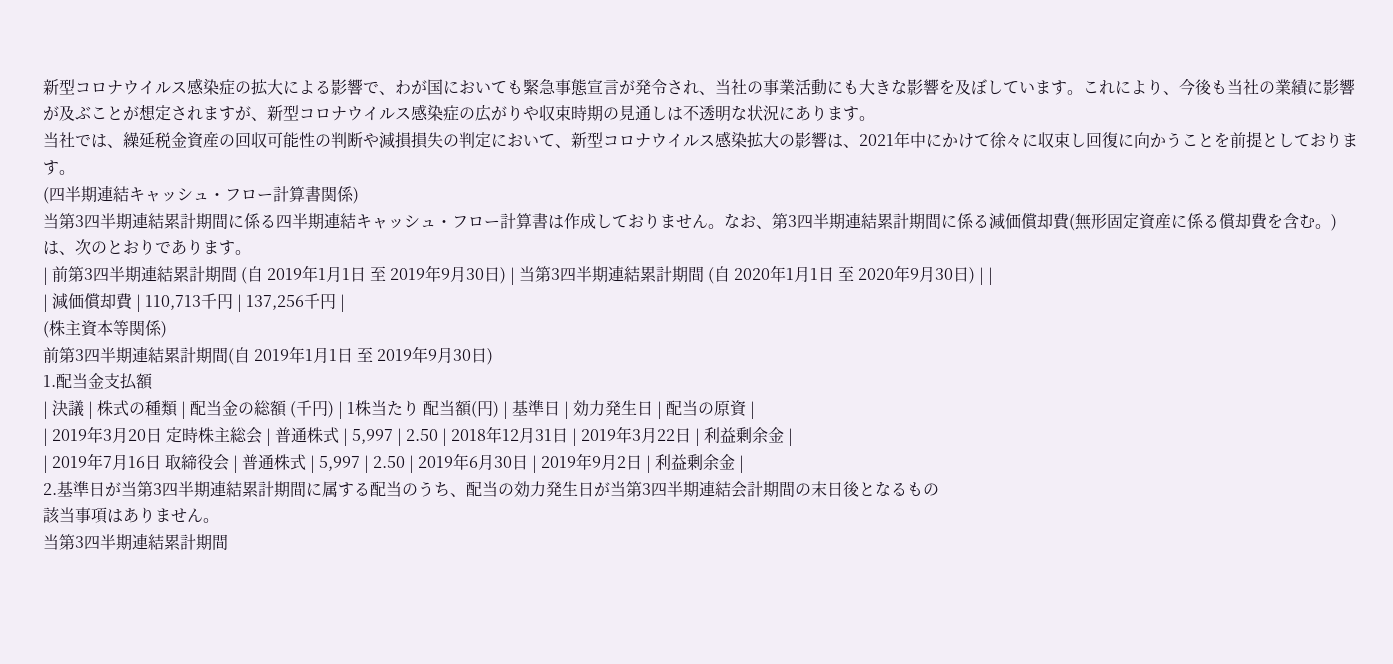新型コロナウイルス感染症の拡大による影響で、わが国においても緊急事態宣言が発令され、当社の事業活動にも大きな影響を及ぼしています。これにより、今後も当社の業績に影響が及ぶことが想定されますが、新型コロナウイルス感染症の広がりや収束時期の見通しは不透明な状況にあります。
当社では、繰延税金資産の回収可能性の判断や減損損失の判定において、新型コロナウイルス感染拡大の影響は、2021年中にかけて徐々に収束し回復に向かうことを前提としております。
(四半期連結キャッシュ・フロー計算書関係)
当第3四半期連結累計期間に係る四半期連結キャッシュ・フロー計算書は作成しておりません。なお、第3四半期連結累計期間に係る減価償却費(無形固定資産に係る償却費を含む。)は、次のとおりであります。
| 前第3四半期連結累計期間 (自 2019年1月1日 至 2019年9月30日) | 当第3四半期連結累計期間 (自 2020年1月1日 至 2020年9月30日) | |
| 減価償却費 | 110,713千円 | 137,256千円 |
(株主資本等関係)
前第3四半期連結累計期間(自 2019年1月1日 至 2019年9月30日)
1.配当金支払額
| 決議 | 株式の種類 | 配当金の総額 (千円) | 1株当たり 配当額(円) | 基準日 | 効力発生日 | 配当の原資 |
| 2019年3月20日 定時株主総会 | 普通株式 | 5,997 | 2.50 | 2018年12月31日 | 2019年3月22日 | 利益剰余金 |
| 2019年7月16日 取締役会 | 普通株式 | 5,997 | 2.50 | 2019年6月30日 | 2019年9月2日 | 利益剰余金 |
2.基準日が当第3四半期連結累計期間に属する配当のうち、配当の効力発生日が当第3四半期連結会計期間の末日後となるもの
該当事項はありません。
当第3四半期連結累計期間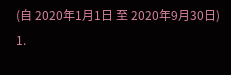(自 2020年1月1日 至 2020年9月30日)
1.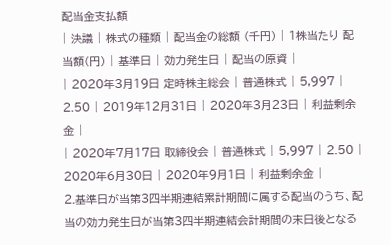配当金支払額
| 決議 | 株式の種類 | 配当金の総額 (千円) | 1株当たり 配当額(円) | 基準日 | 効力発生日 | 配当の原資 |
| 2020年3月19日 定時株主総会 | 普通株式 | 5,997 | 2.50 | 2019年12月31日 | 2020年3月23日 | 利益剰余金 |
| 2020年7月17日 取締役会 | 普通株式 | 5,997 | 2.50 | 2020年6月30日 | 2020年9月1日 | 利益剰余金 |
2.基準日が当第3四半期連結累計期間に属する配当のうち、配当の効力発生日が当第3四半期連結会計期間の末日後となる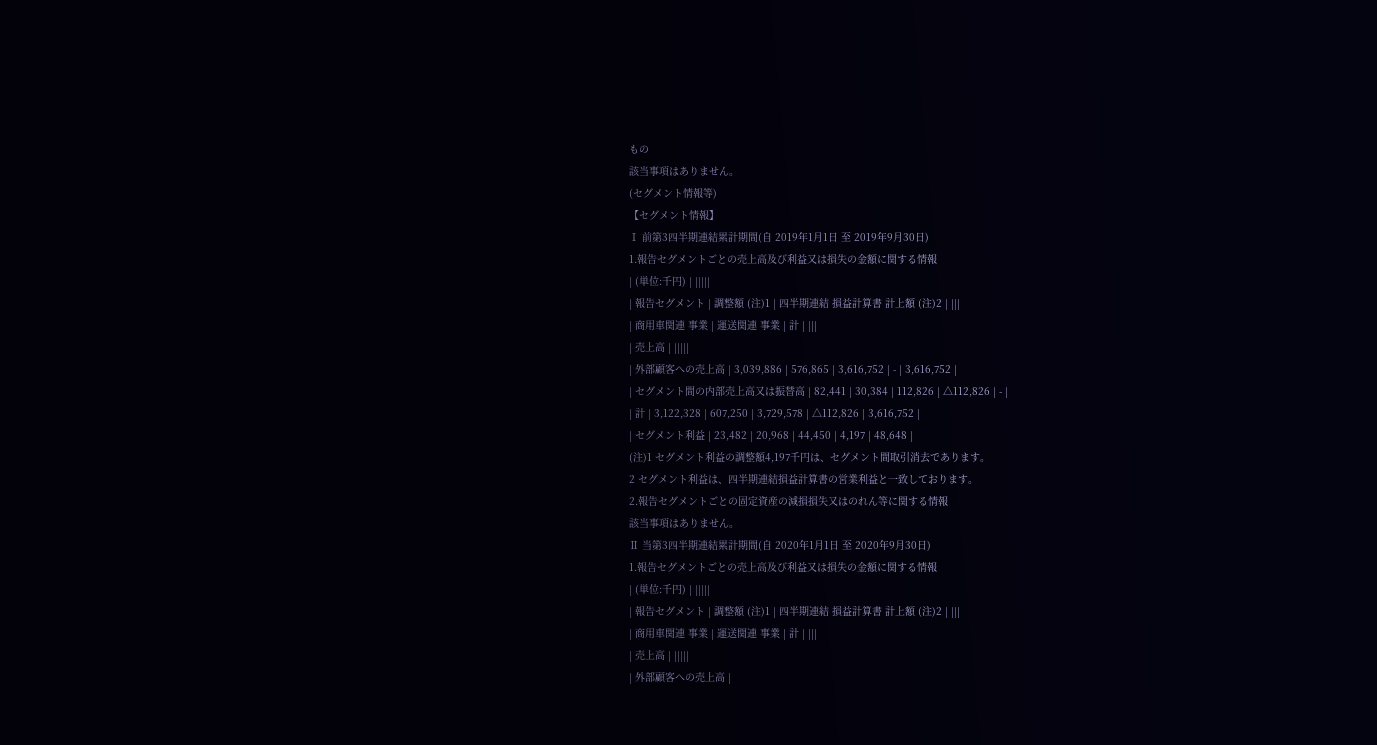もの
該当事項はありません。
(セグメント情報等)
【セグメント情報】
Ⅰ 前第3四半期連結累計期間(自 2019年1月1日 至 2019年9月30日)
1.報告セグメントごとの売上高及び利益又は損失の金額に関する情報
| (単位:千円) | |||||
| 報告セグメント | 調整額 (注)1 | 四半期連結 損益計算書 計上額 (注)2 | |||
| 商用車関連 事業 | 運送関連 事業 | 計 | |||
| 売上高 | |||||
| 外部顧客への売上高 | 3,039,886 | 576,865 | 3,616,752 | - | 3,616,752 |
| セグメント間の内部売上高又は振替高 | 82,441 | 30,384 | 112,826 | △112,826 | - |
| 計 | 3,122,328 | 607,250 | 3,729,578 | △112,826 | 3,616,752 |
| セグメント利益 | 23,482 | 20,968 | 44,450 | 4,197 | 48,648 |
(注)1 セグメント利益の調整額4,197千円は、セグメント間取引消去であります。
2 セグメント利益は、四半期連結損益計算書の営業利益と一致しております。
2.報告セグメントごとの固定資産の減損損失又はのれん等に関する情報
該当事項はありません。
Ⅱ 当第3四半期連結累計期間(自 2020年1月1日 至 2020年9月30日)
1.報告セグメントごとの売上高及び利益又は損失の金額に関する情報
| (単位:千円) | |||||
| 報告セグメント | 調整額 (注)1 | 四半期連結 損益計算書 計上額 (注)2 | |||
| 商用車関連 事業 | 運送関連 事業 | 計 | |||
| 売上高 | |||||
| 外部顧客への売上高 |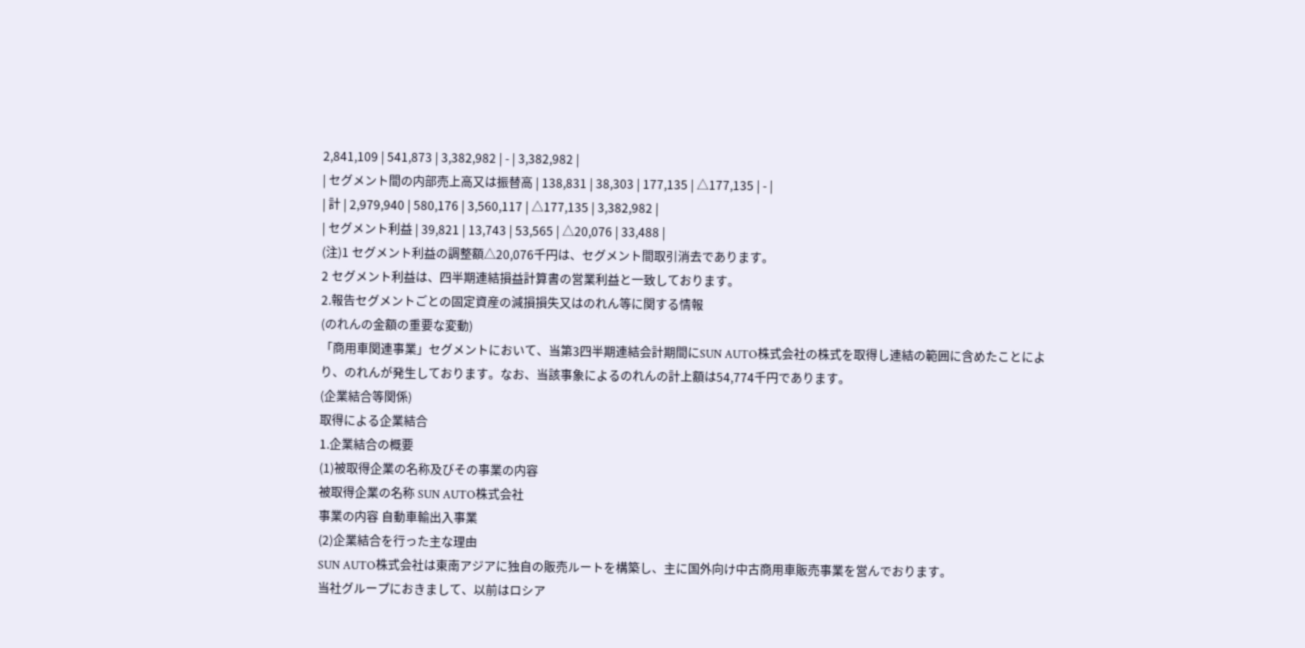2,841,109 | 541,873 | 3,382,982 | - | 3,382,982 |
| セグメント間の内部売上高又は振替高 | 138,831 | 38,303 | 177,135 | △177,135 | - |
| 計 | 2,979,940 | 580,176 | 3,560,117 | △177,135 | 3,382,982 |
| セグメント利益 | 39,821 | 13,743 | 53,565 | △20,076 | 33,488 |
(注)1 セグメント利益の調整額△20,076千円は、セグメント間取引消去であります。
2 セグメント利益は、四半期連結損益計算書の営業利益と一致しております。
2.報告セグメントごとの固定資産の減損損失又はのれん等に関する情報
(のれんの金額の重要な変動)
「商用車関連事業」セグメントにおいて、当第3四半期連結会計期間にSUN AUTO株式会社の株式を取得し連結の範囲に含めたことにより、のれんが発生しております。なお、当該事象によるのれんの計上額は54,774千円であります。
(企業結合等関係)
取得による企業結合
1.企業結合の概要
(1)被取得企業の名称及びその事業の内容
被取得企業の名称 SUN AUTO株式会社
事業の内容 自動車輸出入事業
(2)企業結合を行った主な理由
SUN AUTO株式会社は東南アジアに独自の販売ルートを構築し、主に国外向け中古商用車販売事業を営んでおります。
当社グループにおきまして、以前はロシア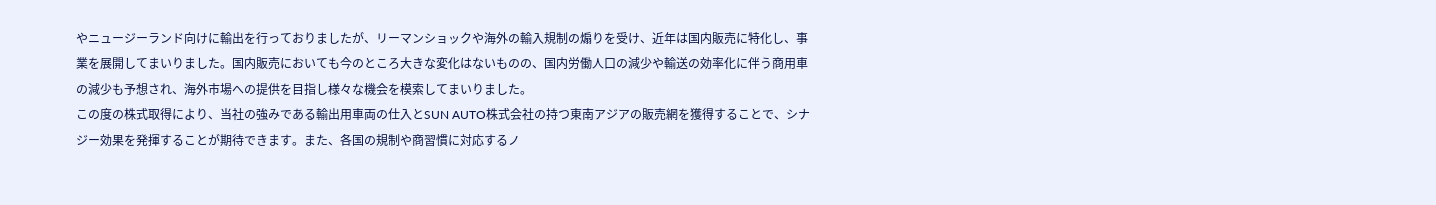やニュージーランド向けに輸出を行っておりましたが、リーマンショックや海外の輸入規制の煽りを受け、近年は国内販売に特化し、事業を展開してまいりました。国内販売においても今のところ大きな変化はないものの、国内労働人口の減少や輸送の効率化に伴う商用車の減少も予想され、海外市場への提供を目指し様々な機会を模索してまいりました。
この度の株式取得により、当社の強みである輸出用車両の仕入とSUN AUTO株式会社の持つ東南アジアの販売網を獲得することで、シナジー効果を発揮することが期待できます。また、各国の規制や商習慣に対応するノ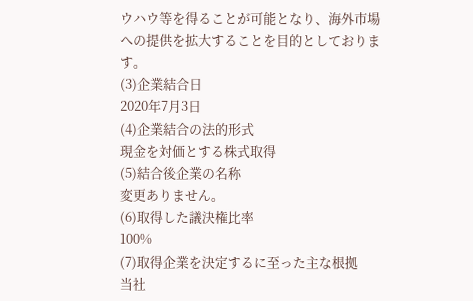ウハウ等を得ることが可能となり、海外市場への提供を拡大することを目的としております。
(3)企業結合日
2020年7月3日
(4)企業結合の法的形式
現金を対価とする株式取得
(5)結合後企業の名称
変更ありません。
(6)取得した議決権比率
100%
(7)取得企業を決定するに至った主な根拠
当社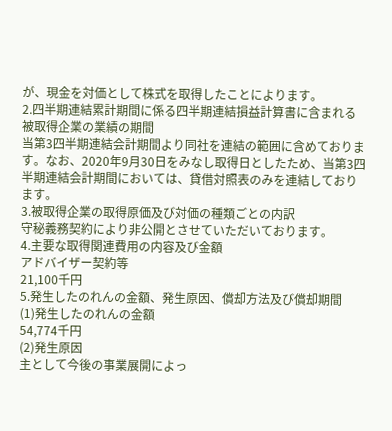が、現金を対価として株式を取得したことによります。
2.四半期連結累計期間に係る四半期連結損益計算書に含まれる被取得企業の業績の期間
当第3四半期連結会計期間より同社を連結の範囲に含めております。なお、2020年9月30日をみなし取得日としたため、当第3四半期連結会計期間においては、貸借対照表のみを連結しております。
3.被取得企業の取得原価及び対価の種類ごとの内訳
守秘義務契約により非公開とさせていただいております。
4.主要な取得関連費用の内容及び金額
アドバイザー契約等
21,100千円
5.発生したのれんの金額、発生原因、償却方法及び償却期間
(1)発生したのれんの金額
54,774千円
(2)発生原因
主として今後の事業展開によっ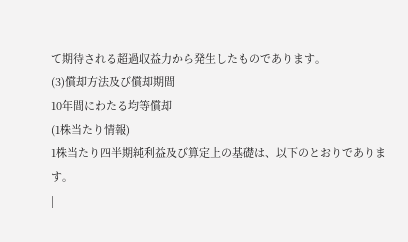て期待される超過収益力から発生したものであります。
(3)償却方法及び償却期間
10年間にわたる均等償却
(1株当たり情報)
1株当たり四半期純利益及び算定上の基礎は、以下のとおりであります。
|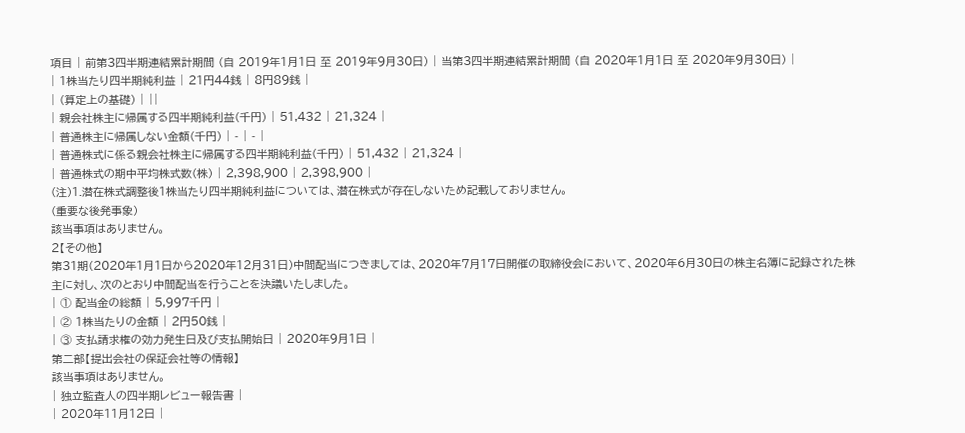項目 | 前第3四半期連結累計期間 (自 2019年1月1日 至 2019年9月30日) | 当第3四半期連結累計期間 (自 2020年1月1日 至 2020年9月30日) |
| 1株当たり四半期純利益 | 21円44銭 | 8円89銭 |
| (算定上の基礎) | ||
| 親会社株主に帰属する四半期純利益(千円) | 51,432 | 21,324 |
| 普通株主に帰属しない金額(千円) | - | - |
| 普通株式に係る親会社株主に帰属する四半期純利益(千円) | 51,432 | 21,324 |
| 普通株式の期中平均株式数(株) | 2,398,900 | 2,398,900 |
(注)1.潜在株式調整後1株当たり四半期純利益については、潜在株式が存在しないため記載しておりません。
(重要な後発事象)
該当事項はありません。
2【その他】
第31期(2020年1月1日から2020年12月31日)中間配当につきましては、2020年7月17日開催の取締役会において、2020年6月30日の株主名簿に記録された株主に対し、次のとおり中間配当を行うことを決議いたしました。
| ① 配当金の総額 | 5,997千円 |
| ② 1株当たりの金額 | 2円50銭 |
| ③ 支払請求権の効力発生日及び支払開始日 | 2020年9月1日 |
第二部【提出会社の保証会社等の情報】
該当事項はありません。
| 独立監査人の四半期レビュー報告書 |
| 2020年11月12日 |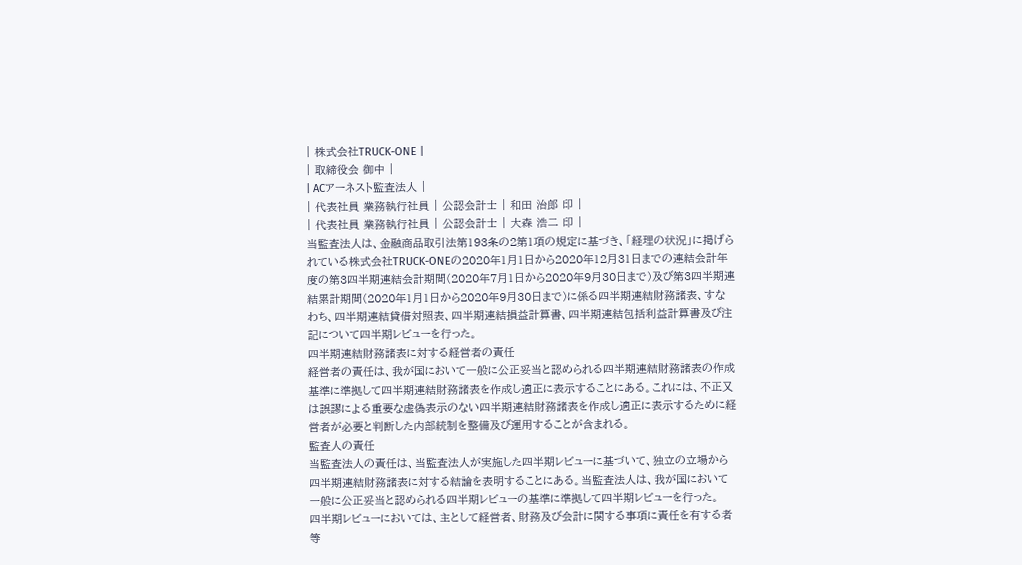| 株式会社TRUCK-ONE |
| 取締役会 御中 |
| ACアーネスト監査法人 |
| 代表社員 業務執行社員 | 公認会計士 | 和田 治郎 印 |
| 代表社員 業務執行社員 | 公認会計士 | 大森 浩二 印 |
当監査法人は、金融商品取引法第193条の2第1項の規定に基づき、「経理の状況」に掲げられている株式会社TRUCK-ONEの2020年1月1日から2020年12月31日までの連結会計年度の第3四半期連結会計期間(2020年7月1日から2020年9月30日まで)及び第3四半期連結累計期間(2020年1月1日から2020年9月30日まで)に係る四半期連結財務諸表、すなわち、四半期連結貸借対照表、四半期連結損益計算書、四半期連結包括利益計算書及び注記について四半期レビューを行った。
四半期連結財務諸表に対する経営者の責任
経営者の責任は、我が国において一般に公正妥当と認められる四半期連結財務諸表の作成基準に準拠して四半期連結財務諸表を作成し適正に表示することにある。これには、不正又は誤謬による重要な虚偽表示のない四半期連結財務諸表を作成し適正に表示するために経営者が必要と判断した内部統制を整備及び運用することが含まれる。
監査人の責任
当監査法人の責任は、当監査法人が実施した四半期レビューに基づいて、独立の立場から四半期連結財務諸表に対する結論を表明することにある。当監査法人は、我が国において一般に公正妥当と認められる四半期レビューの基準に準拠して四半期レビューを行った。
四半期レビューにおいては、主として経営者、財務及び会計に関する事項に責任を有する者等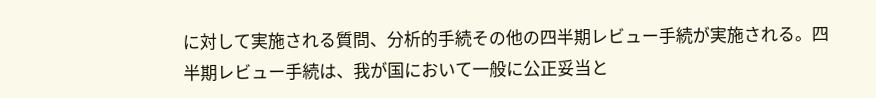に対して実施される質問、分析的手続その他の四半期レビュー手続が実施される。四半期レビュー手続は、我が国において一般に公正妥当と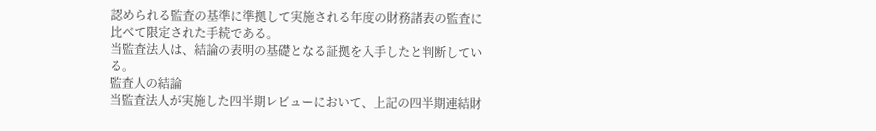認められる監査の基準に準拠して実施される年度の財務諸表の監査に比べて限定された手続である。
当監査法人は、結論の表明の基礎となる証拠を入手したと判断している。
監査人の結論
当監査法人が実施した四半期レビューにおいて、上記の四半期連結財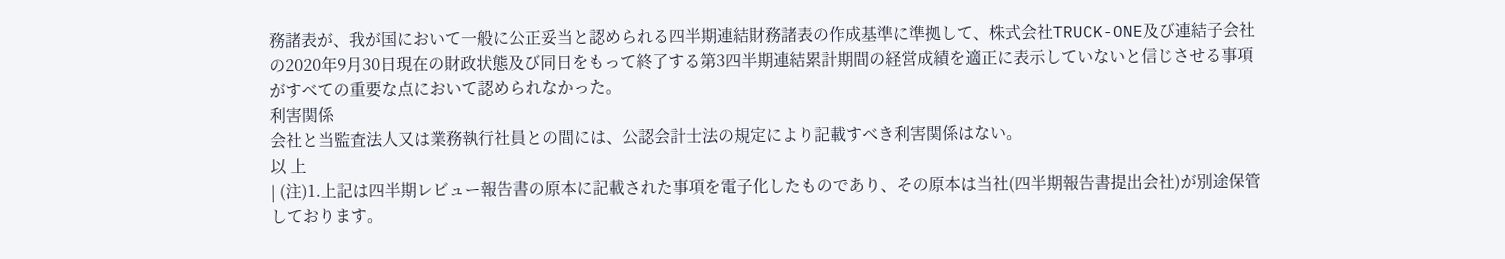務諸表が、我が国において一般に公正妥当と認められる四半期連結財務諸表の作成基準に準拠して、株式会社TRUCK-ONE及び連結子会社の2020年9月30日現在の財政状態及び同日をもって終了する第3四半期連結累計期間の経営成績を適正に表示していないと信じさせる事項がすべての重要な点において認められなかった。
利害関係
会社と当監査法人又は業務執行社員との間には、公認会計士法の規定により記載すべき利害関係はない。
以 上
| (注)1.上記は四半期レビュー報告書の原本に記載された事項を電子化したものであり、その原本は当社(四半期報告書提出会社)が別途保管しております。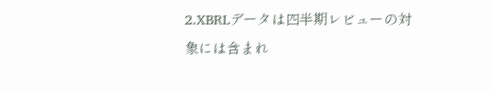2.XBRLデータは四半期レビューの対象には含まれ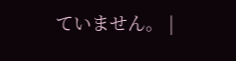ていません。 |